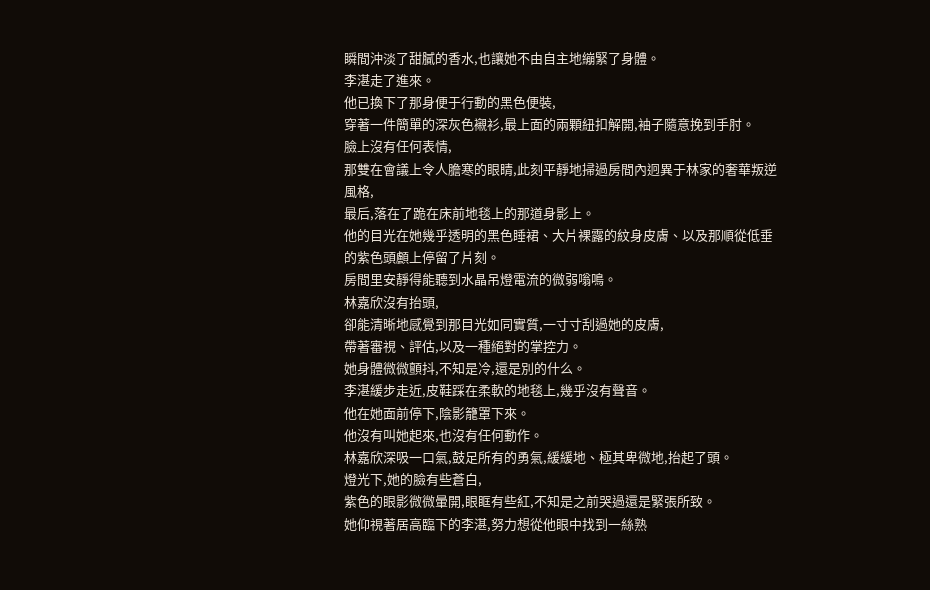瞬間沖淡了甜膩的香水,也讓她不由自主地繃緊了身體。
李湛走了進來。
他已換下了那身便于行動的黑色便裝,
穿著一件簡單的深灰色襯衫,最上面的兩顆紐扣解開,袖子隨意挽到手肘。
臉上沒有任何表情,
那雙在會議上令人膽寒的眼睛,此刻平靜地掃過房間內迥異于林家的奢華叛逆風格,
最后,落在了跪在床前地毯上的那道身影上。
他的目光在她幾乎透明的黑色睡裙、大片裸露的紋身皮膚、以及那順從低垂的紫色頭顱上停留了片刻。
房間里安靜得能聽到水晶吊燈電流的微弱嗡鳴。
林嘉欣沒有抬頭,
卻能清晰地感覺到那目光如同實質,一寸寸刮過她的皮膚,
帶著審視、評估,以及一種絕對的掌控力。
她身體微微顫抖,不知是冷,還是別的什么。
李湛緩步走近,皮鞋踩在柔軟的地毯上,幾乎沒有聲音。
他在她面前停下,陰影籠罩下來。
他沒有叫她起來,也沒有任何動作。
林嘉欣深吸一口氣,鼓足所有的勇氣,緩緩地、極其卑微地,抬起了頭。
燈光下,她的臉有些蒼白,
紫色的眼影微微暈開,眼眶有些紅,不知是之前哭過還是緊張所致。
她仰視著居高臨下的李湛,努力想從他眼中找到一絲熟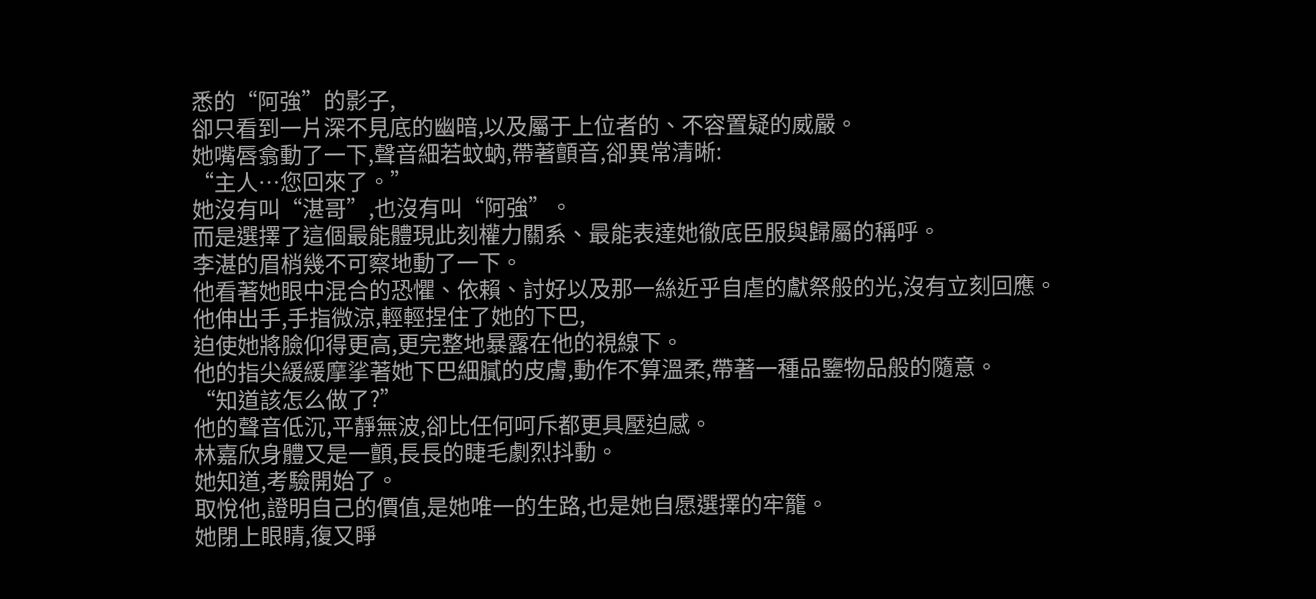悉的“阿強”的影子,
卻只看到一片深不見底的幽暗,以及屬于上位者的、不容置疑的威嚴。
她嘴唇翕動了一下,聲音細若蚊蚋,帶著顫音,卻異常清晰:
“主人…您回來了。”
她沒有叫“湛哥”,也沒有叫“阿強”。
而是選擇了這個最能體現此刻權力關系、最能表達她徹底臣服與歸屬的稱呼。
李湛的眉梢幾不可察地動了一下。
他看著她眼中混合的恐懼、依賴、討好以及那一絲近乎自虐的獻祭般的光,沒有立刻回應。
他伸出手,手指微涼,輕輕捏住了她的下巴,
迫使她將臉仰得更高,更完整地暴露在他的視線下。
他的指尖緩緩摩挲著她下巴細膩的皮膚,動作不算溫柔,帶著一種品鑒物品般的隨意。
“知道該怎么做了?”
他的聲音低沉,平靜無波,卻比任何呵斥都更具壓迫感。
林嘉欣身體又是一顫,長長的睫毛劇烈抖動。
她知道,考驗開始了。
取悅他,證明自己的價值,是她唯一的生路,也是她自愿選擇的牢籠。
她閉上眼睛,復又睜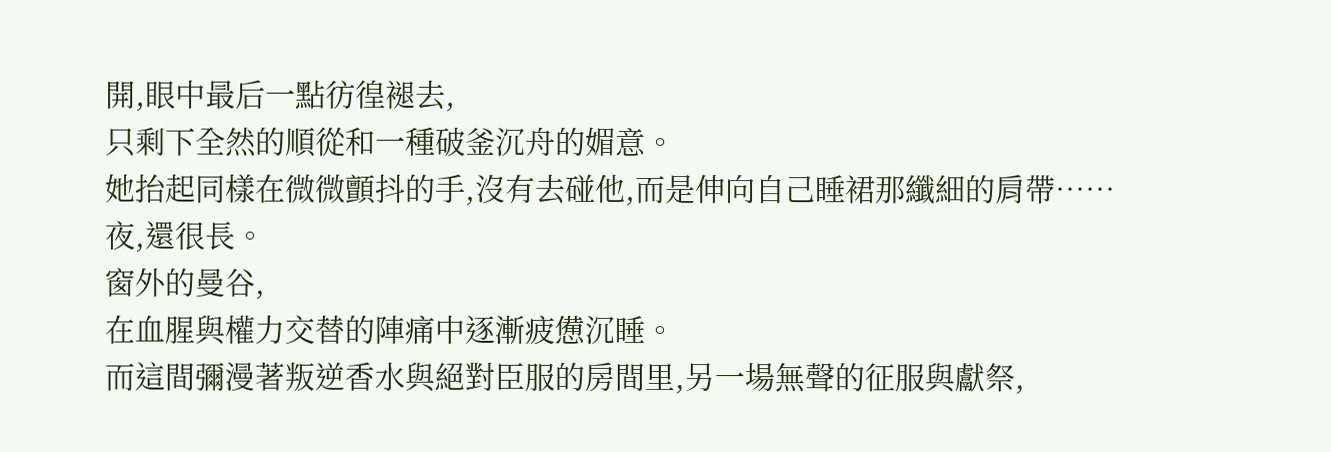開,眼中最后一點彷徨褪去,
只剩下全然的順從和一種破釜沉舟的媚意。
她抬起同樣在微微顫抖的手,沒有去碰他,而是伸向自己睡裙那纖細的肩帶……
夜,還很長。
窗外的曼谷,
在血腥與權力交替的陣痛中逐漸疲憊沉睡。
而這間彌漫著叛逆香水與絕對臣服的房間里,另一場無聲的征服與獻祭,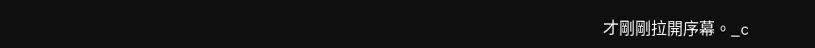才剛剛拉開序幕。_c